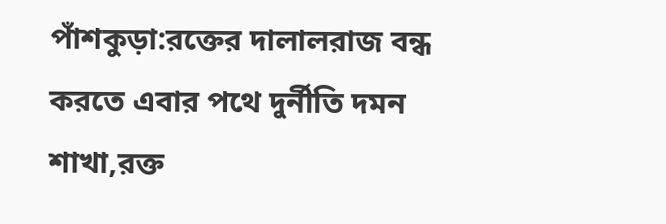পাঁশকুড়া:রক্তের দালালরাজ বন্ধ করতে এবার পথে দুর্নীতি দমন শাখা,রক্ত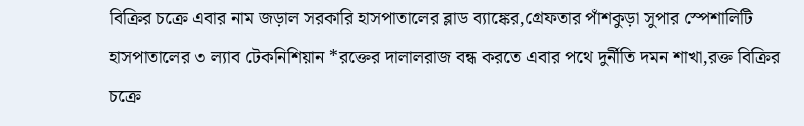বিক্রির চক্রে এবার নাম জড়াল সরকারি হাসপাতালের ব্লাড ব্যাঙ্কের,গ্রেফতার পাঁশকুড়া সুপার স্পেশালিটি হাসপাতালের ৩ ল্যাব টেকনিশিয়ান *রক্তের দালালরাজ বন্ধ করতে এবার পথে দুর্নীতি দমন শাখা,রক্ত বিক্রির চক্রে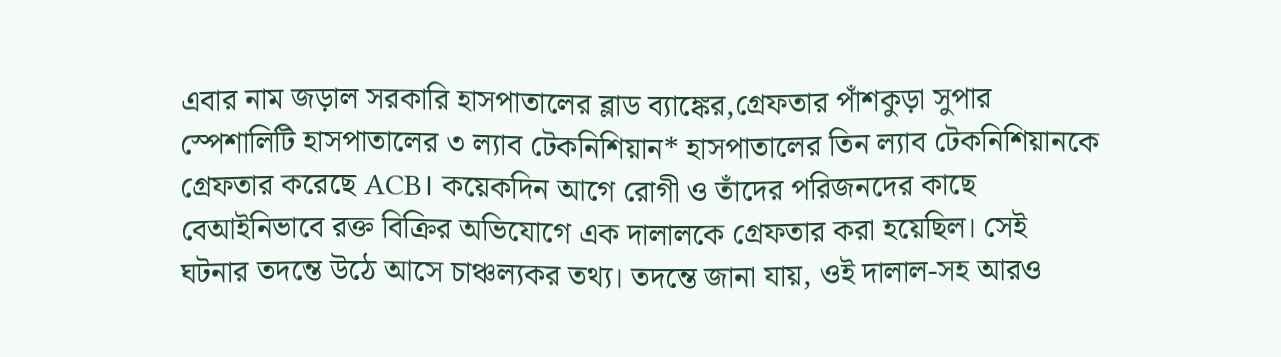এবার নাম জড়াল সরকারি হাসপাতালের ব্লাড ব্যাঙ্কের,গ্রেফতার পাঁশকুড়া সুপার স্পেশালিটি হাসপাতালের ৩ ল্যাব টেকনিশিয়ান* হাসপাতালের তিন ল্যাব টেকনিশিয়ানকে গ্রেফতার করেছে ACB। কয়েকদিন আগে রোগী ও তাঁদের পরিজনদের কাছে বেআইনিভাবে রক্ত বিক্রির অভিযোগে এক দালালকে গ্রেফতার করা হয়েছিল। সেই ঘটনার তদন্তে উঠে আসে চাঞ্চল্যকর তথ্য। তদন্তে জানা যায়, ওই দালাল-সহ আরও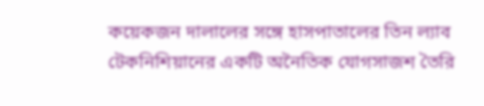কয়েকজন দালালের সঙ্গে হাসপাতালের তিন ল্যাব টেকনিশিয়ানের একটি অনৈতিক যোগসাজশ তৈরি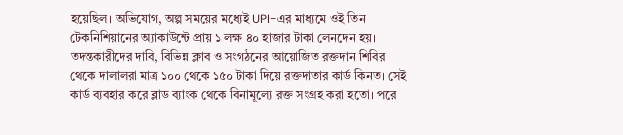হয়েছিল। অভিযোগ, অল্প সময়ের মধ্যেই UPI-এর মাধ্যমে ওই তিন টেকনিশিয়ানের অ্যাকাউন্টে প্রায় ১ লক্ষ ৪০ হাজার টাকা লেনদেন হয়। তদন্তকারীদের দাবি, বিভিন্ন ক্লাব ও সংগঠনের আয়োজিত রক্তদান শিবির থেকে দালালরা মাত্র ১০০ থেকে ১৫০ টাকা দিয়ে রক্তদাতার কার্ড কিনত। সেই কার্ড ব্যবহার করে ব্লাড ব্যাংক থেকে বিনামূল্যে রক্ত সংগ্রহ করা হতো। পরে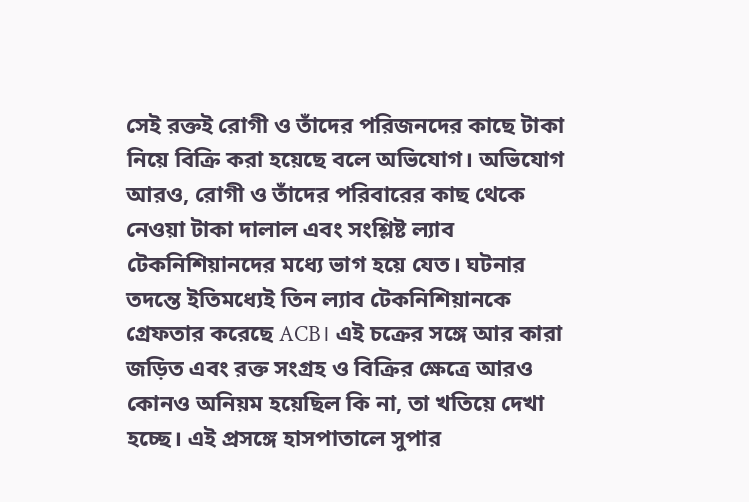সেই রক্তই রোগী ও তাঁদের পরিজনদের কাছে টাকা নিয়ে বিক্রি করা হয়েছে বলে অভিযোগ। অভিযোগ আরও, রোগী ও তাঁদের পরিবারের কাছ থেকে নেওয়া টাকা দালাল এবং সংশ্লিষ্ট ল্যাব টেকনিশিয়ানদের মধ্যে ভাগ হয়ে যেত। ঘটনার তদন্তে ইতিমধ্যেই তিন ল্যাব টেকনিশিয়ানকে গ্রেফতার করেছে ACB। এই চক্রের সঙ্গে আর কারা জড়িত এবং রক্ত সংগ্রহ ও বিক্রির ক্ষেত্রে আরও কোনও অনিয়ম হয়েছিল কি না, তা খতিয়ে দেখা হচ্ছে। এই প্রসঙ্গে হাসপাতালে সুপার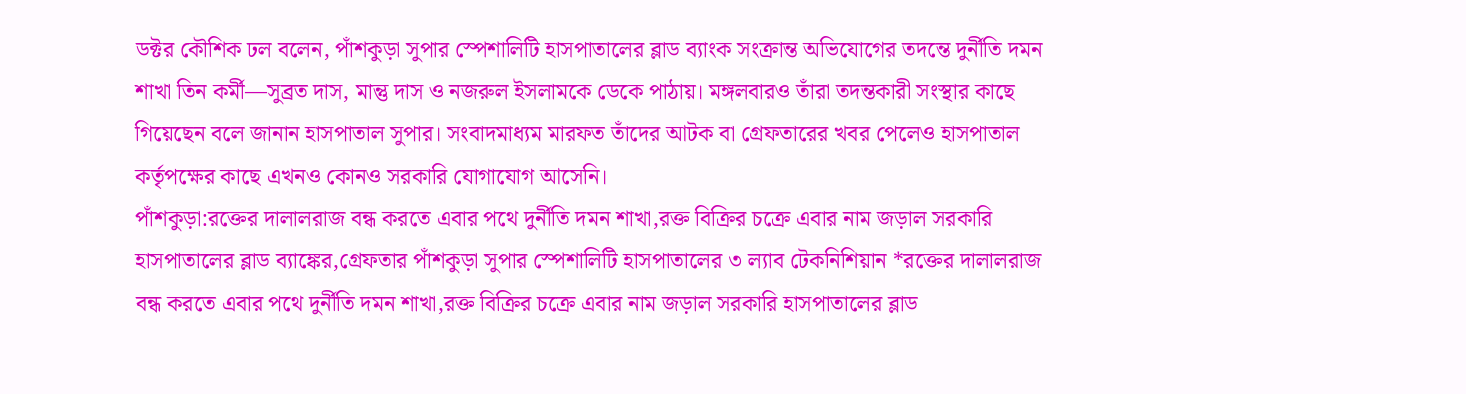ডক্টর কৌশিক ঢল বলেন, পাঁশকুড়া সুপার স্পেশালিটি হাসপাতালের ব্লাড ব্যাংক সংক্রান্ত অভিযোগের তদন্তে দুর্নীতি দমন শাখা তিন কর্মী—সুব্রত দাস, মান্তু দাস ও নজরুল ইসলামকে ডেকে পাঠায়। মঙ্গলবারও তাঁরা তদন্তকারী সংস্থার কাছে গিয়েছেন বলে জানান হাসপাতাল সুপার। সংবাদমাধ্যম মারফত তাঁদের আটক বা গ্রেফতারের খবর পেলেও হাসপাতাল কর্তৃপক্ষের কাছে এখনও কোনও সরকারি যোগাযোগ আসেনি।
পাঁশকুড়া:রক্তের দালালরাজ বন্ধ করতে এবার পথে দুর্নীতি দমন শাখা,রক্ত বিক্রির চক্রে এবার নাম জড়াল সরকারি হাসপাতালের ব্লাড ব্যাঙ্কের,গ্রেফতার পাঁশকুড়া সুপার স্পেশালিটি হাসপাতালের ৩ ল্যাব টেকনিশিয়ান *রক্তের দালালরাজ বন্ধ করতে এবার পথে দুর্নীতি দমন শাখা,রক্ত বিক্রির চক্রে এবার নাম জড়াল সরকারি হাসপাতালের ব্লাড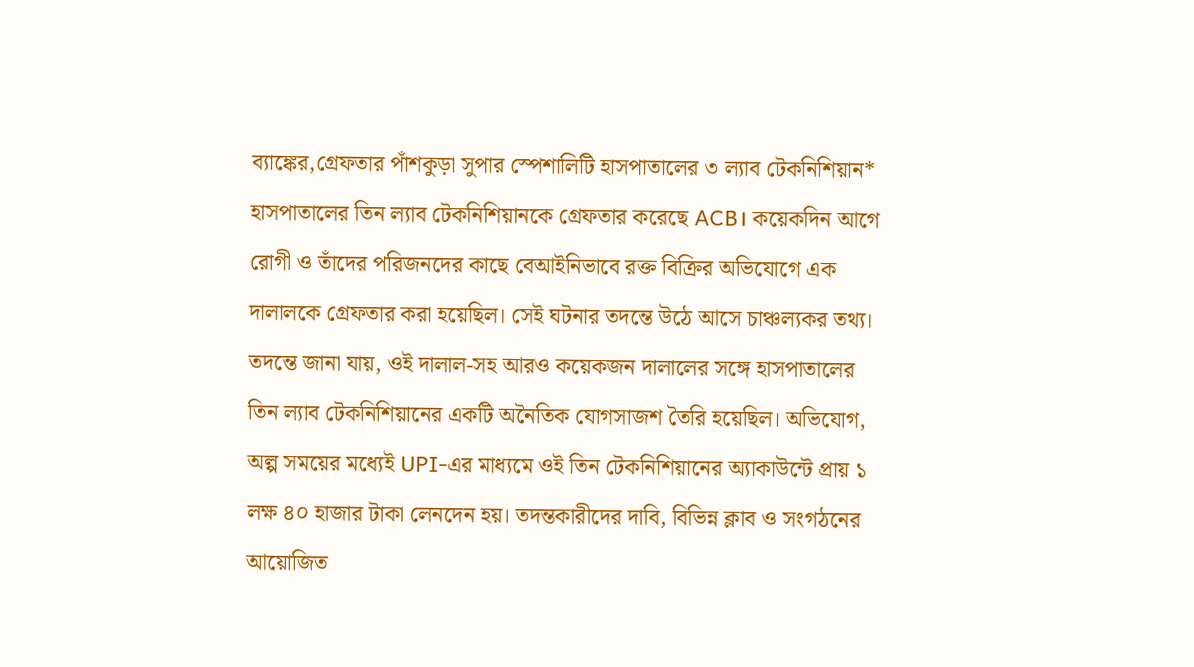ব্যাঙ্কের,গ্রেফতার পাঁশকুড়া সুপার স্পেশালিটি হাসপাতালের ৩ ল্যাব টেকনিশিয়ান* হাসপাতালের তিন ল্যাব টেকনিশিয়ানকে গ্রেফতার করেছে ACB। কয়েকদিন আগে রোগী ও তাঁদের পরিজনদের কাছে বেআইনিভাবে রক্ত বিক্রির অভিযোগে এক দালালকে গ্রেফতার করা হয়েছিল। সেই ঘটনার তদন্তে উঠে আসে চাঞ্চল্যকর তথ্য। তদন্তে জানা যায়, ওই দালাল-সহ আরও কয়েকজন দালালের সঙ্গে হাসপাতালের
তিন ল্যাব টেকনিশিয়ানের একটি অনৈতিক যোগসাজশ তৈরি হয়েছিল। অভিযোগ, অল্প সময়ের মধ্যেই UPI-এর মাধ্যমে ওই তিন টেকনিশিয়ানের অ্যাকাউন্টে প্রায় ১ লক্ষ ৪০ হাজার টাকা লেনদেন হয়। তদন্তকারীদের দাবি, বিভিন্ন ক্লাব ও সংগঠনের আয়োজিত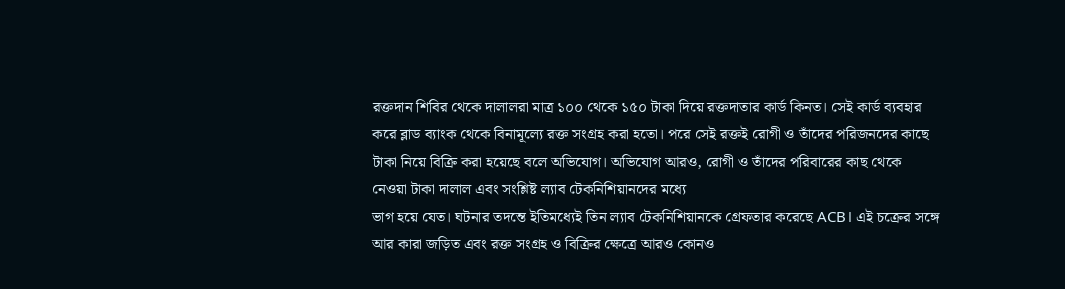রক্তদান শিবির থেকে দালালরা মাত্র ১০০ থেকে ১৫০ টাকা দিয়ে রক্তদাতার কার্ড কিনত। সেই কার্ড ব্যবহার করে ব্লাড ব্যাংক থেকে বিনামূল্যে রক্ত সংগ্রহ করা হতো। পরে সেই রক্তই রোগী ও তাঁদের পরিজনদের কাছে টাকা নিয়ে বিক্রি করা হয়েছে বলে অভিযোগ। অভিযোগ আরও, রোগী ও তাঁদের পরিবারের কাছ থেকে নেওয়া টাকা দালাল এবং সংশ্লিষ্ট ল্যাব টেকনিশিয়ানদের মধ্যে
ভাগ হয়ে যেত। ঘটনার তদন্তে ইতিমধ্যেই তিন ল্যাব টেকনিশিয়ানকে গ্রেফতার করেছে ACB। এই চক্রের সঙ্গে আর কারা জড়িত এবং রক্ত সংগ্রহ ও বিক্রির ক্ষেত্রে আরও কোনও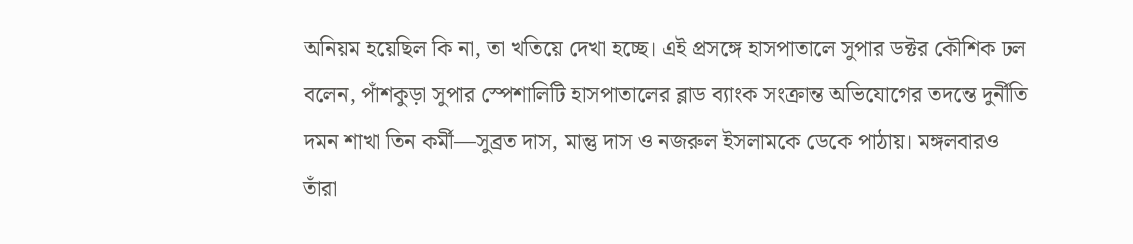অনিয়ম হয়েছিল কি না, তা খতিয়ে দেখা হচ্ছে। এই প্রসঙ্গে হাসপাতালে সুপার ডক্টর কৌশিক ঢল বলেন, পাঁশকুড়া সুপার স্পেশালিটি হাসপাতালের ব্লাড ব্যাংক সংক্রান্ত অভিযোগের তদন্তে দুর্নীতি দমন শাখা তিন কর্মী—সুব্রত দাস, মান্তু দাস ও নজরুল ইসলামকে ডেকে পাঠায়। মঙ্গলবারও তাঁরা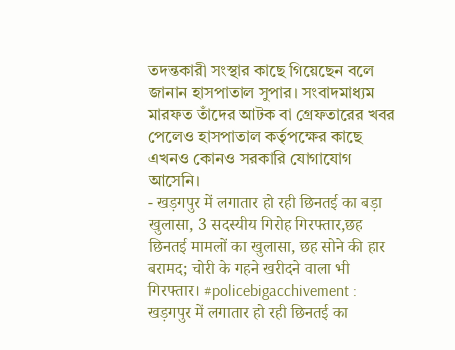তদন্তকারী সংস্থার কাছে গিয়েছেন বলে জানান হাসপাতাল সুপার। সংবাদমাধ্যম মারফত তাঁদের আটক বা গ্রেফতারের খবর পেলেও হাসপাতাল কর্তৃপক্ষের কাছে এখনও কোনও সরকারি যোগাযোগ আসেনি।
- खड़गपुर में लगातार हो रही छिनतई का बड़ा खुलासा, 3 सदस्यीय गिरोह गिरफ्तार,छह छिनतई मामलों का खुलासा, छह सोने की हार बरामद; चोरी के गहने खरीदने वाला भी गिरफ्तार। #policebigacchivement : खड़गपुर में लगातार हो रही छिनतई का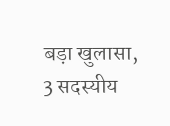बड़ा खुलासा, 3 सदस्यीय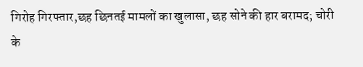गिरोह गिरफ्तार,छह छिनतई मामलों का खुलासा, छह सोने की हार बरामद; चोरी के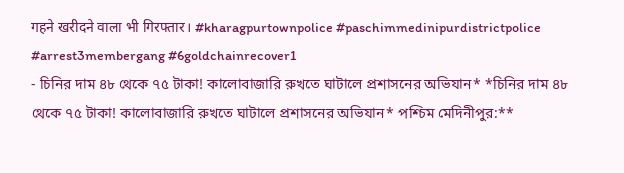गहने खरीदने वाला भी गिरफ्तार। #kharagpurtownpolice #paschimmedinipurdistrictpolice #arrest3membergang #6goldchainrecover1
- চিনির দাম ৪৮ থেকে ৭৫ টাকা! কালোবাজারি রুখতে ঘাটালে প্রশাসনের অভিযান* *চিনির দাম ৪৮ থেকে ৭৫ টাকা! কালোবাজারি রুখতে ঘাটালে প্রশাসনের অভিযান* পশ্চিম মেদিনীপুর:**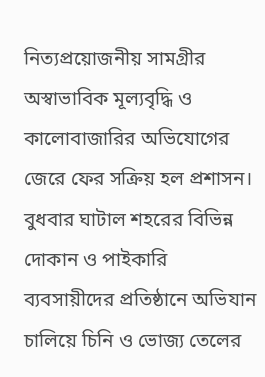নিত্যপ্রয়োজনীয় সামগ্রীর অস্বাভাবিক মূল্যবৃদ্ধি ও কালোবাজারির অভিযোগের জেরে ফের সক্রিয় হল প্রশাসন। বুধবার ঘাটাল শহরের বিভিন্ন দোকান ও পাইকারি ব্যবসায়ীদের প্রতিষ্ঠানে অভিযান চালিয়ে চিনি ও ভোজ্য তেলের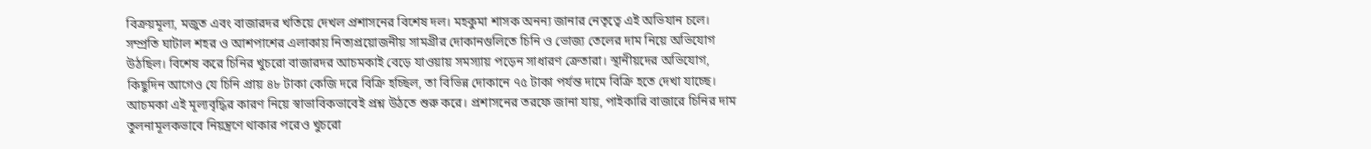বিক্রয়মূল্য, মজুত এবং বাজারদর খতিয়ে দেখল প্রশাসনের বিশেষ দল। মহকুমা শাসক অনন্য জানার নেতৃত্বে এই অভিযান চলে। সম্প্রতি ঘাটাল শহর ও আশপাশের এলাকায় নিত্যপ্রয়োজনীয় সামগ্রীর দোকানগুলিতে চিনি ও ভোজ্য তেলের দাম নিয়ে অভিযোগ উঠছিল। বিশেষ করে চিনির খুচরো বাজারদর আচমকাই বেড়ে যাওয়ায় সমস্যায় পড়েন সাধারণ ক্রেতারা। স্থানীয়দের অভিযোগ, কিছুদিন আগেও যে চিনি প্রায় ৪৮ টাকা কেজি দরে বিক্রি হচ্ছিল, তা বিভিন্ন দোকানে ৭৫ টাকা পর্যন্ত দামে বিক্রি হতে দেখা যাচ্ছে। আচমকা এই মূল্যবৃদ্ধির কারণ নিয়ে স্বাভাবিকভাবেই প্রশ্ন উঠতে শুরু করে। প্রশাসনের তরফে জানা যায়, পাইকারি বাজারে চিনির দাম তুলনামূলকভাবে নিয়ন্ত্রণে থাকার পরেও খুচরো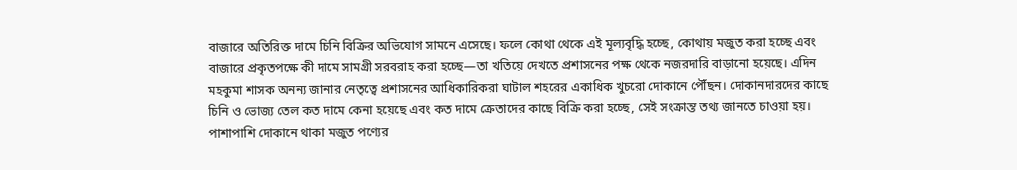বাজারে অতিরিক্ত দামে চিনি বিক্রির অভিযোগ সামনে এসেছে। ফলে কোথা থেকে এই মূল্যবৃদ্ধি হচ্ছে, কোথায় মজুত করা হচ্ছে এবং বাজারে প্রকৃতপক্ষে কী দামে সামগ্রী সরবরাহ করা হচ্ছে—তা খতিয়ে দেখতে প্রশাসনের পক্ষ থেকে নজরদারি বাড়ানো হয়েছে। এদিন মহকুমা শাসক অনন্য জানার নেতৃত্বে প্রশাসনের আধিকারিকরা ঘাটাল শহরের একাধিক খুচরো দোকানে পৌঁছন। দোকানদারদের কাছে চিনি ও ভোজ্য তেল কত দামে কেনা হয়েছে এবং কত দামে ক্রেতাদের কাছে বিক্রি করা হচ্ছে, সেই সংক্রান্ত তথ্য জানতে চাওয়া হয়। পাশাপাশি দোকানে থাকা মজুত পণ্যের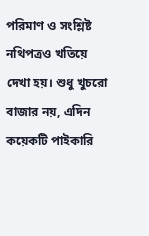পরিমাণ ও সংশ্লিষ্ট নথিপত্রও খতিয়ে দেখা হয়। শুধু খুচরো বাজার নয়, এদিন কয়েকটি পাইকারি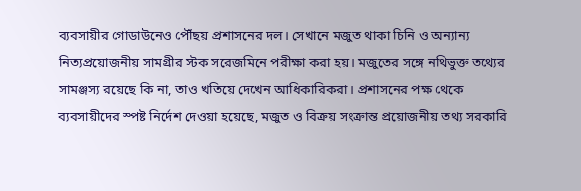ব্যবসায়ীর গোডাউনেও পৌঁছয় প্রশাসনের দল। সেখানে মজুত থাকা চিনি ও অন্যান্য নিত্যপ্রয়োজনীয় সামগ্রীর স্টক সরেজমিনে পরীক্ষা করা হয়। মজুতের সঙ্গে নথিভুক্ত তথ্যের সামঞ্জস্য রয়েছে কি না, তাও খতিয়ে দেখেন আধিকারিকরা। প্রশাসনের পক্ষ থেকে ব্যবসায়ীদের স্পষ্ট নির্দেশ দেওয়া হয়েছে, মজুত ও বিক্রয় সংক্রান্ত প্রয়োজনীয় তথ্য সরকারি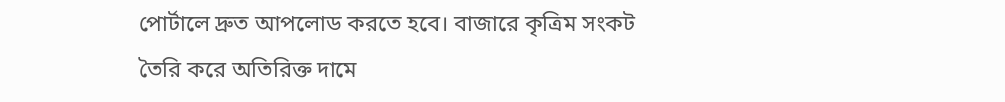পোর্টালে দ্রুত আপলোড করতে হবে। বাজারে কৃত্রিম সংকট তৈরি করে অতিরিক্ত দামে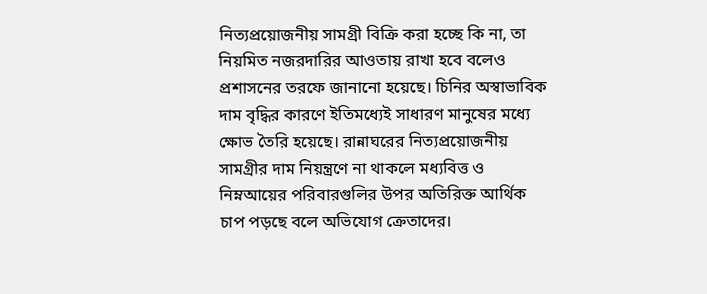নিত্যপ্রয়োজনীয় সামগ্রী বিক্রি করা হচ্ছে কি না, তা নিয়মিত নজরদারির আওতায় রাখা হবে বলেও প্রশাসনের তরফে জানানো হয়েছে। চিনির অস্বাভাবিক দাম বৃদ্ধির কারণে ইতিমধ্যেই সাধারণ মানুষের মধ্যে ক্ষোভ তৈরি হয়েছে। রান্নাঘরের নিত্যপ্রয়োজনীয় সামগ্রীর দাম নিয়ন্ত্রণে না থাকলে মধ্যবিত্ত ও নিম্নআয়ের পরিবারগুলির উপর অতিরিক্ত আর্থিক চাপ পড়ছে বলে অভিযোগ ক্রেতাদের।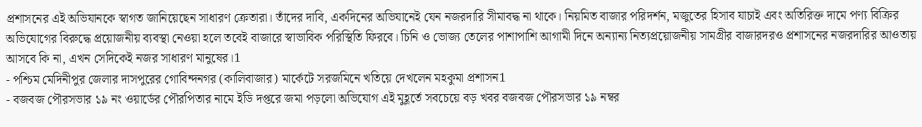প্রশাসনের এই অভিযানকে স্বাগত জানিয়েছেন সাধারণ ক্রেতারা। তাঁদের দাবি, একদিনের অভিযানেই যেন নজরদারি সীমাবদ্ধ না থাকে। নিয়মিত বাজার পরিদর্শন, মজুতের হিসাব যাচাই এবং অতিরিক্ত দামে পণ্য বিক্রির অভিযোগের বিরুদ্ধে প্রয়োজনীয় ব্যবস্থা নেওয়া হলে তবেই বাজারে স্বাভাবিক পরিস্থিতি ফিরবে। চিনি ও ভোজ্য তেলের পাশাপাশি আগামী দিনে অন্যান্য নিত্যপ্রয়োজনীয় সামগ্রীর বাজারদরও প্রশাসনের নজরদারির আওতায় আসবে কি না, এখন সেদিকেই নজর সাধারণ মানুষের।1
- পশ্চিম মেদিনীপুর জেলার দাসপুরের গোবিন্দনগর (কালিবাজার) মার্কেটে সরজমিনে খতিয়ে দেখলেন মহকুমা প্রশাসন1
- বজবজ পৌরসভার ১৯ নং ওয়ার্ডের পৌরপিতার নামে ইডি দপ্তরে জমা পড়লো অভিযোগ এই মুহূর্তে সবচেয়ে বড় খবর বজবজ পৌরসভার ১৯ নম্বর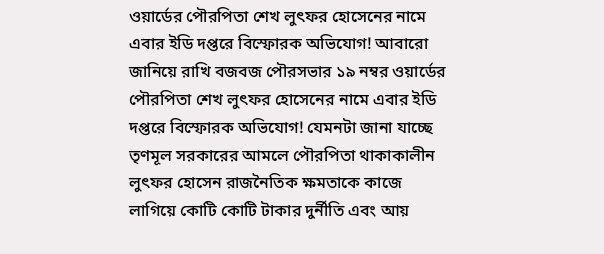ওয়ার্ডের পৌরপিতা শেখ লুৎফর হোসেনের নামে এবার ইডি দপ্তরে বিস্ফোরক অভিযোগ! আবারো জানিয়ে রাখি বজবজ পৌরসভার ১৯ নম্বর ওয়ার্ডের পৌরপিতা শেখ লুৎফর হোসেনের নামে এবার ইডি দপ্তরে বিস্ফোরক অভিযোগ! যেমনটা জানা যাচ্ছে তৃণমূল সরকারের আমলে পৌরপিতা থাকাকালীন লুৎফর হোসেন রাজনৈতিক ক্ষমতাকে কাজে লাগিয়ে কোটি কোটি টাকার দুর্নীতি এবং আয়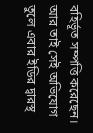বহির্ভূত সম্পত্তি করেছেন। আর তাই সেই অভিযোগ তুলে এবার ইডির দ্বারস্থ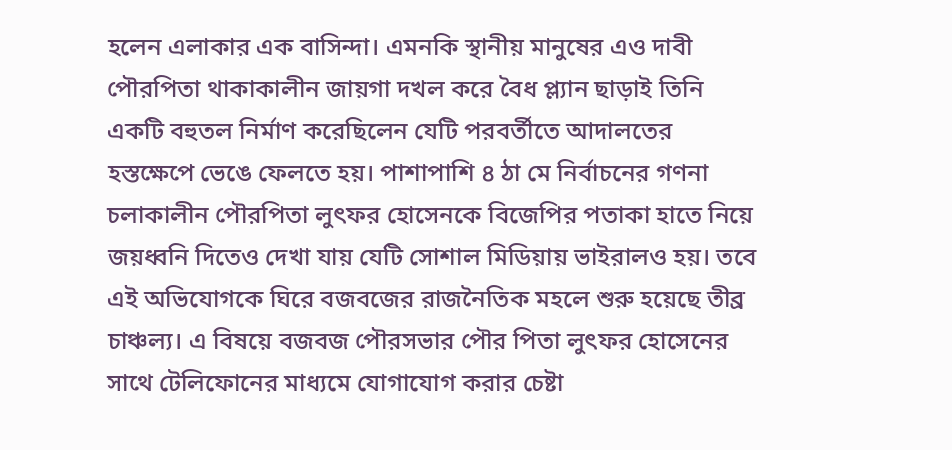হলেন এলাকার এক বাসিন্দা। এমনকি স্থানীয় মানুষের এও দাবী পৌরপিতা থাকাকালীন জায়গা দখল করে বৈধ প্ল্যান ছাড়াই তিনি একটি বহুতল নির্মাণ করেছিলেন যেটি পরবর্তীতে আদালতের হস্তক্ষেপে ভেঙে ফেলতে হয়। পাশাপাশি ৪ ঠা মে নির্বাচনের গণনা চলাকালীন পৌরপিতা লুৎফর হোসেনকে বিজেপির পতাকা হাতে নিয়ে জয়ধ্বনি দিতেও দেখা যায় যেটি সোশাল মিডিয়ায় ভাইরালও হয়। তবে এই অভিযোগকে ঘিরে বজবজের রাজনৈতিক মহলে শুরু হয়েছে তীব্র চাঞ্চল্য। এ বিষয়ে বজবজ পৌরসভার পৌর পিতা লুৎফর হোসেনের সাথে টেলিফোনের মাধ্যমে যোগাযোগ করার চেষ্টা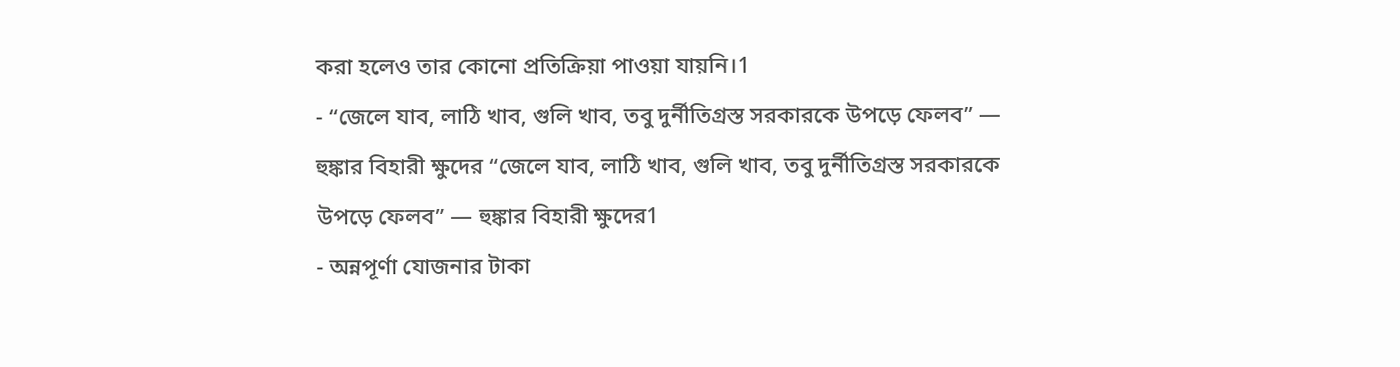করা হলেও তার কোনো প্রতিক্রিয়া পাওয়া যায়নি।1
- “জেলে যাব, লাঠি খাব, গুলি খাব, তবু দুর্নীতিগ্রস্ত সরকারকে উপড়ে ফেলব” — হুঙ্কার বিহারী ক্ষুদের “জেলে যাব, লাঠি খাব, গুলি খাব, তবু দুর্নীতিগ্রস্ত সরকারকে উপড়ে ফেলব” — হুঙ্কার বিহারী ক্ষুদের1
- অন্নপূর্ণা যোজনার টাকা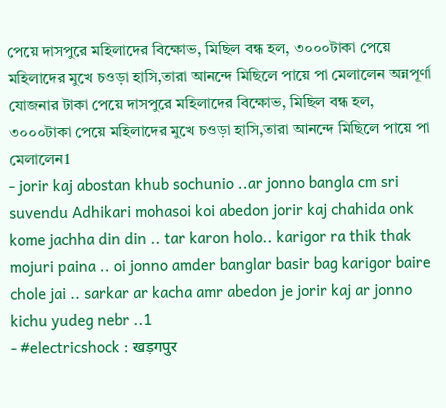পেয়ে দাসপুরে মহিলাদের বিক্ষোভ, মিছিল বন্ধ হল, ৩০০০টাকা পেয়ে মহিলাদের মুখে চওড়া হাসি,তারা আনন্দে মিছিলে পায়ে পা মেলালেন অন্নপূর্ণা যোজনার টাকা পেয়ে দাসপুরে মহিলাদের বিক্ষোভ, মিছিল বন্ধ হল, ৩০০০টাকা পেয়ে মহিলাদের মুখে চওড়া হাসি,তারা আনন্দে মিছিলে পায়ে পা মেলালেন1
- jorir kaj abostan khub sochunio ..ar jonno bangla cm sri suvendu Adhikari mohasoi koi abedon jorir kaj chahida onk kome jachha din din .. tar karon holo.. karigor ra thik thak mojuri paina .. oi jonno amder banglar basir bag karigor baire chole jai .. sarkar ar kacha amr abedon je jorir kaj ar jonno kichu yudeg nebr ..1
- #electricshock : खड़गपुर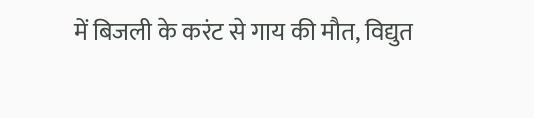में बिजली के करंट से गाय की मौत, विद्युत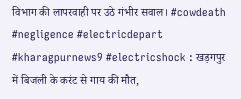विभाग की लापरवाही पर उठे गंभीर सवाल। #cowdeath #negligence #electricdepart #kharagpurnews9 #electricshock : खड़गपुर में बिजली के करंट से गाय की मौत,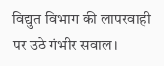विद्युत विभाग की लापरवाही पर उठे गंभीर सवाल।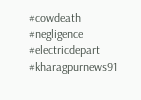#cowdeath #negligence #electricdepart #kharagpurnews91